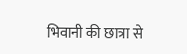भिवानी की छात्रा से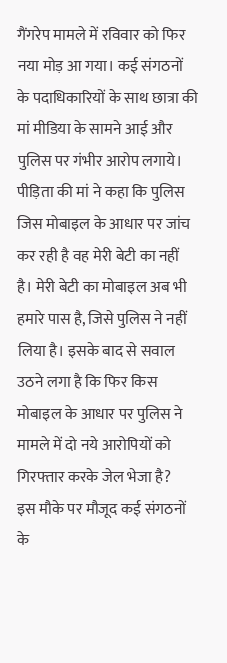गैंगरेप मामले में रविवार को फिर नया मोड़ आ गया। कई संगठनों के पदाधिकारियों के साथ छात्रा की मां मीडिया के सामने आई और पुलिस पर गंभीर आरोप लगाये। पीड़िता की मां ने कहा कि पुलिस जिस मोबाइल के आधार पर जांच कर रही है वह मेरी बेटी का नहीं है। मेरी बेटी का मोबाइल अब भी हमारे पास है, जिसे पुलिस ने नहीं लिया है। इसके बाद से सवाल उठने लगा है कि फिर किस मोबाइल के आधार पर पुलिस ने मामले में दो नये आरोपियों को गिरफ्तार करके जेल भेजा है?
इस मौके पर मौजूद कई संगठनों के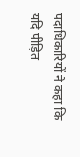पदाधिकारियों ने कहा कि यदि पीड़ित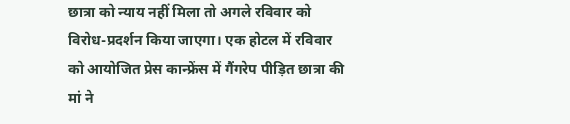छात्रा को न्याय नहीं मिला तो अगले रविवार को विरोध-प्रदर्शन किया जाएगा। एक होटल में रविवार को आयोजित प्रेस कान्फ्रेंस में गैंगरेप पीड़ित छात्रा की मां ने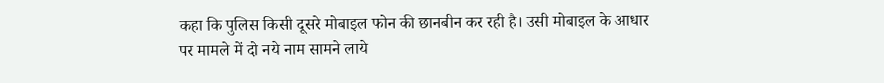कहा कि पुलिस किसी दूसरे मोबाइल फोन की छानबीन कर रही है। उसी मोबाइल के आधार पर मामले में दो नये नाम सामने लाये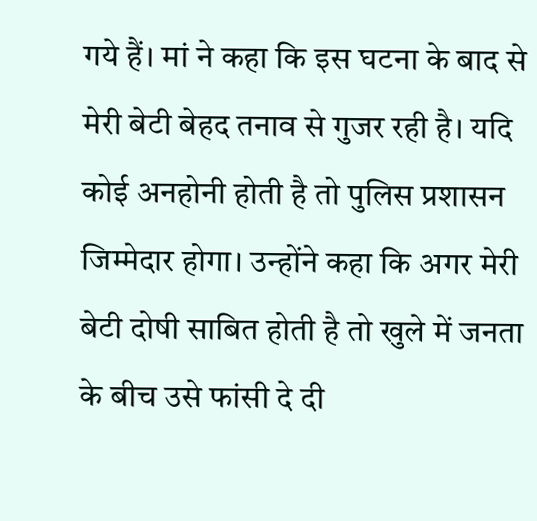गये हैं। मां ने कहा कि इस घटना के बाद से मेरी बेटी बेहद तनाव से गुजर रही है। यदि कोई अनहोनी होती है तो पुलिस प्रशासन जिम्मेदार होगा। उन्होंने कहा कि अगर मेरी बेटी दोषी साबित होती है तो खुले में जनता के बीच उसे फांसी दे दी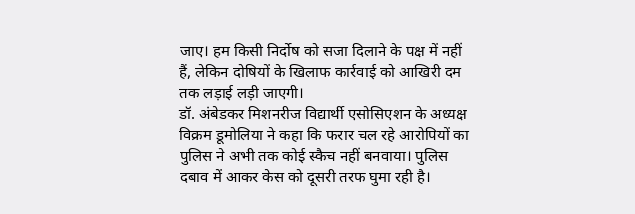जाए। हम किसी निर्दोष को सजा दिलाने के पक्ष में नहीं हैं, लेकिन दोषियों के खिलाफ कार्रवाई को आखिरी दम तक लड़ाई लड़ी जाएगी।
डॉ. अंबेडकर मिशनरीज विद्यार्थी एसोसिएशन के अध्यक्ष विक्रम डूमोलिया ने कहा कि फरार चल रहे आरोपियों का पुलिस ने अभी तक कोई स्कैच नहीं बनवाया। पुलिस दबाव में आकर केस को दूसरी तरफ घुमा रही है।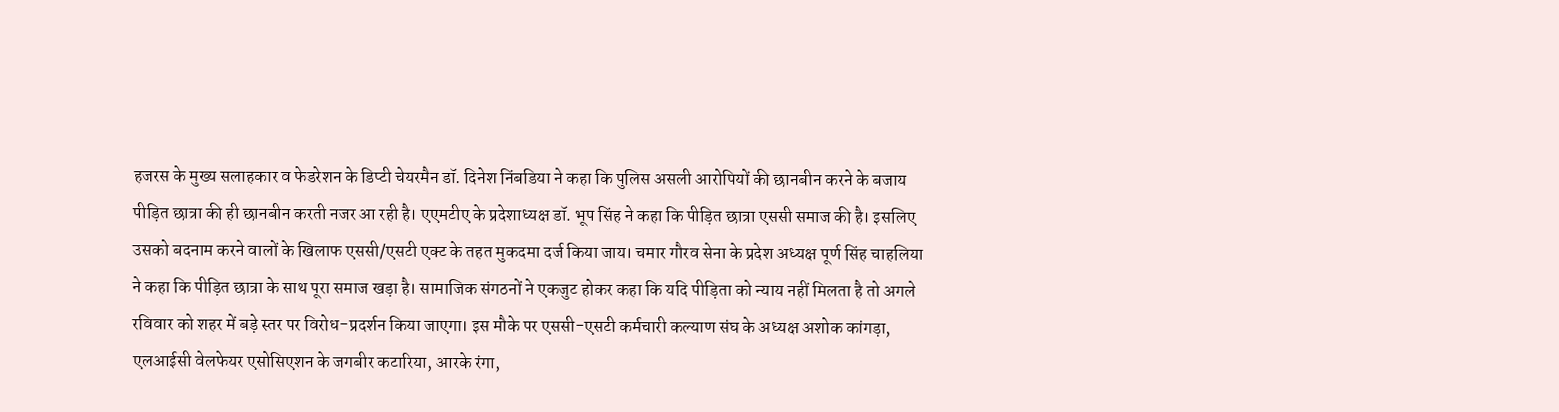हजरस के मुख्य सलाहकार व फेडरेशन के डिप्टी चेयरमैन डॉ. दिनेश निंबडिया ने कहा कि पुलिस असली आरोपियों की छानबीन करने के बजाय पीड़ित छात्रा की ही छानबीन करती नजर आ रही है। एएमटीए के प्रदेशाध्यक्ष डॉ. भूप सिंह ने कहा कि पीड़ित छात्रा एससी समाज की है। इसलिए उसको बदनाम करने वालों के खिलाफ एससी/एसटी एक्ट के तहत मुकदमा दर्ज किया जाय। चमार गौरव सेना के प्रदेश अध्यक्ष पूर्ण सिंह चाहलिया ने कहा कि पीड़ित छात्रा के साथ पूरा समाज खड़ा है। सामाजिक संगठनों ने एकजुट होकर कहा कि यदि पीड़िता को न्याय नहीं मिलता है तो अगले रविवार को शहर में बड़े स्तर पर विरोध-प्रदर्शन किया जाएगा। इस मौके पर एससी-एसटी कर्मचारी कल्याण संघ के अध्यक्ष अशोक कांगड़ा, एलआईसी वेलफेयर एसोसिएशन के जगबीर कटारिया, आरके रंगा,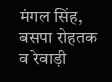मंगल सिंह, बसपा रोहतक व रेवाड़ी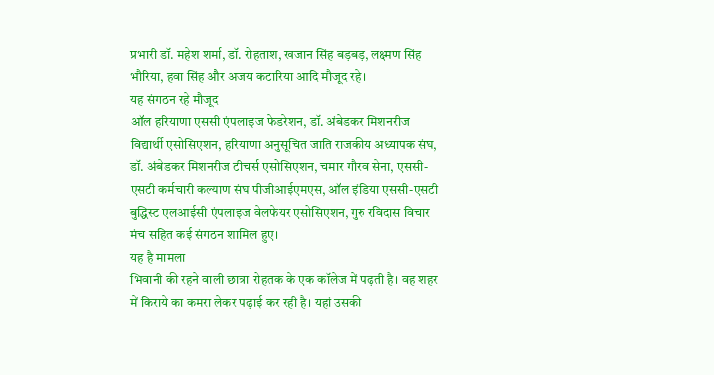प्रभारी डॉ. महेश शर्मा, डॉ. रोहताश, खजान सिंह बड़बड़, लक्ष्मण सिंह भौरिया, हवा सिंह और अजय कटारिया आदि मौजूद रहे।
यह संगठन रहे मौजूद
ऑल हरियाणा एससी एंपलाइज फेडरेशन, डॉ. अंबेडकर मिशनरीज विद्यार्थी एसोसिएशन, हरियाणा अनुसूचित जाति राजकीय अध्यापक संघ, डॉ. अंबेडकर मिशनरीज टीचर्स एसोसिएशन, चमार गौरव सेना, एससी-एसटी कर्मचारी कल्याण संघ पीजीआईएमएस, ऑल इंडिया एससी-एसटी बुद्धिस्ट एलआईसी एंपलाइज वेलफेयर एसोसिएशन, गुरु रविदास विचार मंच सहित कई संगठन शामिल हुए।
यह है मामला
भिवानी की रहने वाली छात्रा रोहतक के एक कॉलेज में पढ़ती है। वह शहर में किराये का कमरा लेकर पढ़ाई कर रही है। यहां उसकी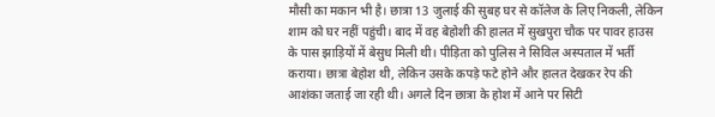मौसी का मकान भी है। छात्रा 13 जुलाई की सुबह घर से कॉलेज के लिए निकली, लेकिन शाम को घर नहीं पहुंची। बाद में वह बेहोशी की हालत में सुखपुरा चौक पर पावर हाउस के पास झाड़ियों में बेसुध मिली थी। पीड़िता को पुलिस ने सिविल अस्पताल में भर्ती कराया। छात्रा बेहोश थी, लेकिन उसके कपड़े फटे होने और हालत देखकर रेप की आशंका जताई जा रही थी। अगले दिन छात्रा के होश में आने पर सिटी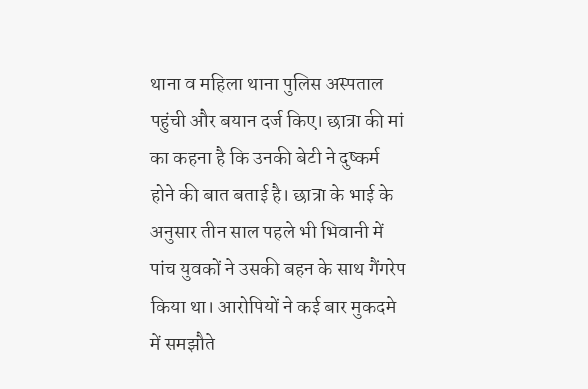थाना व महिला थाना पुलिस अस्पताल पहुंची और बयान दर्ज किए। छात्रा की मां का कहना है कि उनकी बेटी ने दुष्कर्म होने की बात बताई है। छात्रा के भाई के अनुसार तीन साल पहले भी भिवानी में पांच युवकों ने उसकी बहन के साथ गैंगरेप किया था। आरोपियों ने कई बार मुकदमे में समझौते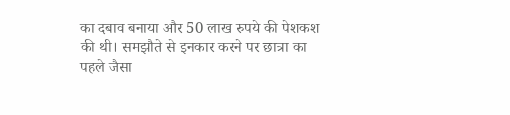का दबाव बनाया और 50 लाख रुपये की पेशकश की थी। समझौते से इनकार करने पर छात्रा का पहले जैसा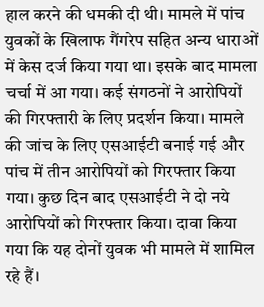हाल करने की धमकी दी थी। मामले में पांच युवकों के खिलाफ गैंगरेप सहित अन्य धाराओं में केस दर्ज किया गया था। इसके बाद मामला चर्चा में आ गया। कई संगठनों ने आरोपियों की गिरफ्तारी के लिए प्रदर्शन किया। मामले की जांच के लिए एसआईटी बनाई गई और पांच में तीन आरोपियों को गिरफ्तार किया गया। कुछ दिन बाद एसआईटी ने दो नये आरोपियों को गिरफ्तार किया। दावा किया गया कि यह दोनों युवक भी मामले में शामिल रहे हैं।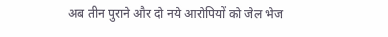अब तीन पुराने और दो नये आरोपियों को जेल भेज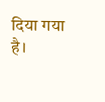दिया गया है।